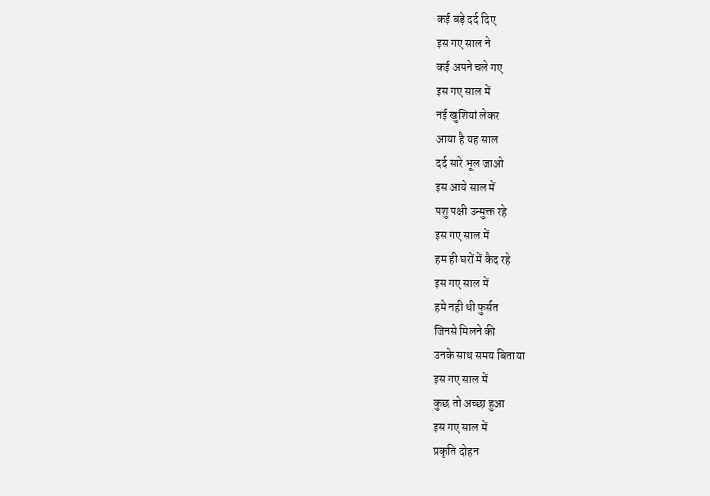कई बड़े दर्द दिए
इस गए साल ने
कई अपने चले गए
इस गए साल में
नई खुशियां लेकर
आया है यह साल
दर्द सारे भूल जाओ
इस आये साल में
पशु पक्षी उन्मुक्त रहे
इस गए साल में
हम ही घरों में कैद रहे
इस गए साल में
हमे नही थी फुर्सत
जिनसे मिलने की
उनके साथ समय बिताया
इस गए साल में
कुछ तो अच्छा हुआ
इस गए साल में
प्रकृति दोहन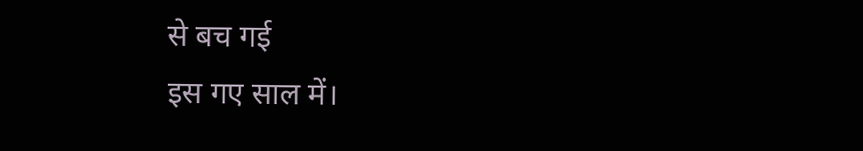से बच गई
इस गए साल में।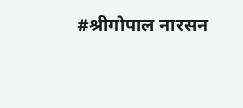#श्रीगोपाल नारसन